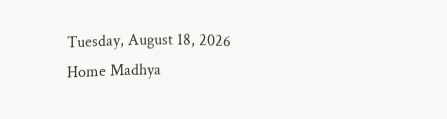Tuesday, August 18, 2026
Home Madhya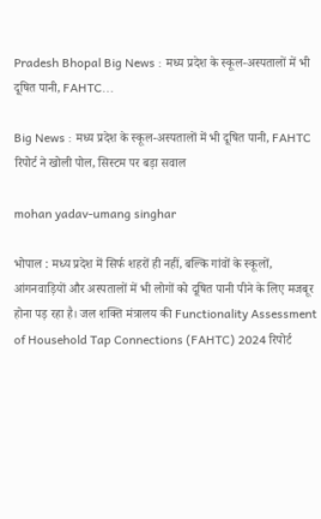Pradesh Bhopal Big News : मध्य प्रदेश के स्कूल-अस्पतालों में भी दूषित पानी, FAHTC...

Big News : मध्य प्रदेश के स्कूल-अस्पतालों में भी दूषित पानी, FAHTC रिपोर्ट ने खोली पोल, सिस्टम पर बड़ा सवाल

mohan yadav-umang singhar

भोपाल : मध्य प्रदेश में सिर्फ शहरों ही नहीं, बल्कि गांवों के स्कूलों, आंगनवाड़ियों और अस्पतालों में भी लोगों को दूषित पानी पीने के लिए मजबूर होना पड़ रहा है। जल शक्ति मंत्रालय की Functionality Assessment of Household Tap Connections (FAHTC) 2024 रिपोर्ट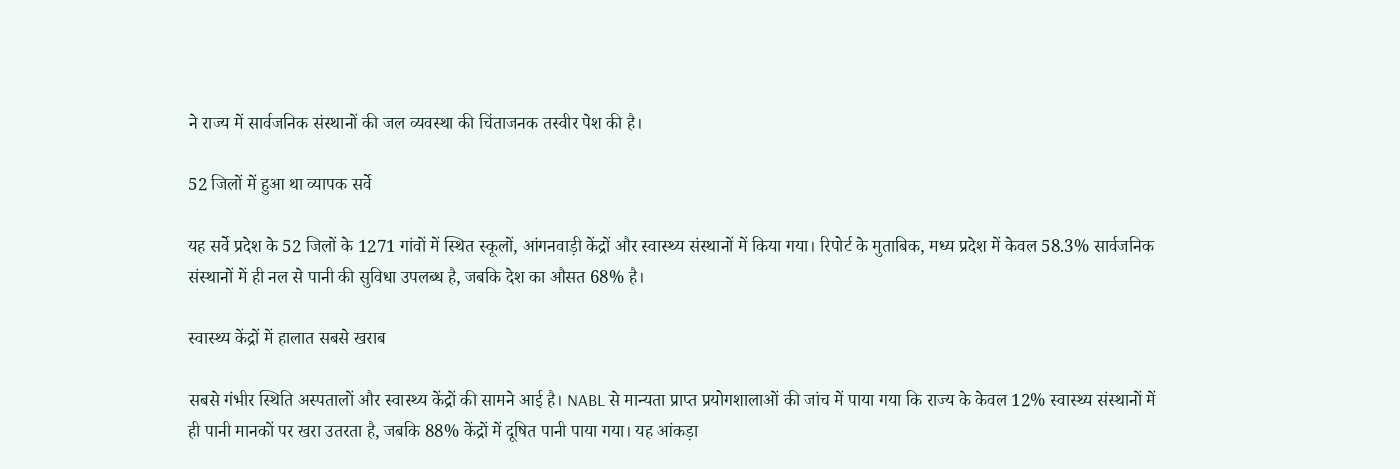ने राज्य में सार्वजनिक संस्थानों की जल व्यवस्था की चिंताजनक तस्वीर पेश की है।

52 जिलों में हुआ था व्यापक सर्वे

यह सर्वे प्रदेश के 52 जिलों के 1271 गांवों में स्थित स्कूलों, आंगनवाड़ी केंद्रों और स्वास्थ्य संस्थानों में किया गया। रिपोर्ट के मुताबिक, मध्य प्रदेश में केवल 58.3% सार्वजनिक संस्थानों में ही नल से पानी की सुविधा उपलब्ध है, जबकि देश का औसत 68% है।

स्वास्थ्य केंद्रों में हालात सबसे खराब

सबसे गंभीर स्थिति अस्पतालों और स्वास्थ्य केंद्रों की सामने आई है। NABL से मान्यता प्राप्त प्रयोगशालाओं की जांच में पाया गया कि राज्य के केवल 12% स्वास्थ्य संस्थानों में ही पानी मानकों पर खरा उतरता है, जबकि 88% केंद्रों में दूषित पानी पाया गया। यह आंकड़ा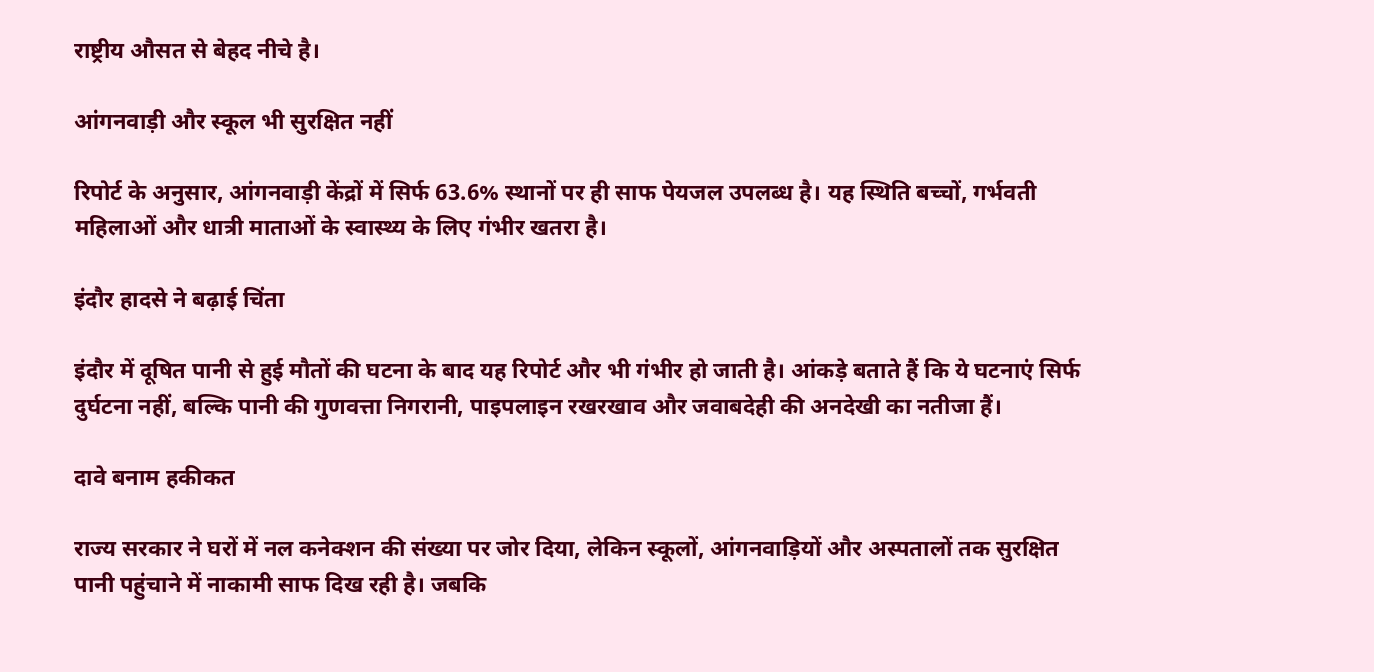राष्ट्रीय औसत से बेहद नीचे है।

आंगनवाड़ी और स्कूल भी सुरक्षित नहीं

रिपोर्ट के अनुसार, आंगनवाड़ी केंद्रों में सिर्फ 63.6% स्थानों पर ही साफ पेयजल उपलब्ध है। यह स्थिति बच्चों, गर्भवती महिलाओं और धात्री माताओं के स्वास्थ्य के लिए गंभीर खतरा है।

इंदौर हादसे ने बढ़ाई चिंता

इंदौर में दूषित पानी से हुई मौतों की घटना के बाद यह रिपोर्ट और भी गंभीर हो जाती है। आंकड़े बताते हैं कि ये घटनाएं सिर्फ दुर्घटना नहीं, बल्कि पानी की गुणवत्ता निगरानी, पाइपलाइन रखरखाव और जवाबदेही की अनदेखी का नतीजा हैं।

दावे बनाम हकीकत

राज्य सरकार ने घरों में नल कनेक्शन की संख्या पर जोर दिया, लेकिन स्कूलों, आंगनवाड़ियों और अस्पतालों तक सुरक्षित पानी पहुंचाने में नाकामी साफ दिख रही है। जबकि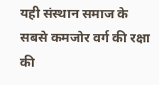यही संस्थान समाज के सबसे कमजोर वर्ग की रक्षा की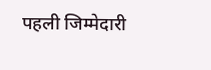पहली जिम्मेदारी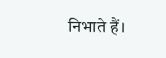निभाते हैं।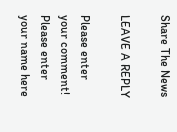Share The News

LEAVE A REPLY

Please enter your comment!
Please enter your name here